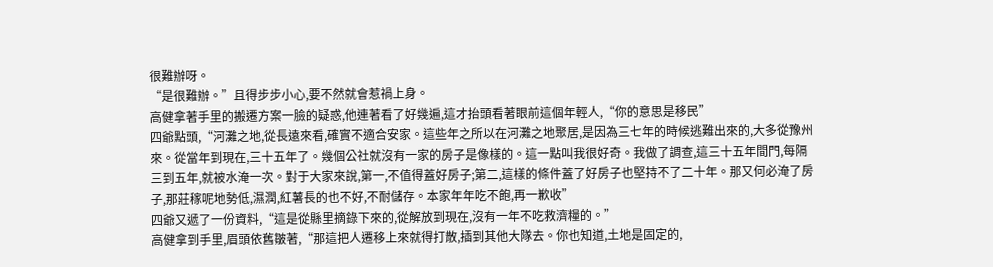很難辦呀。
“是很難辦。”且得步步小心,要不然就會惹禍上身。
高健拿著手里的搬遷方案一臉的疑惑,他連著看了好幾遍,這才抬頭看著眼前這個年輕人,“你的意思是移民”
四爺點頭,“河灘之地,從長遠來看,確實不適合安家。這些年之所以在河灘之地聚居,是因為三七年的時候逃難出來的,大多從豫州來。從當年到現在,三十五年了。幾個公社就沒有一家的房子是像樣的。這一點叫我很好奇。我做了調查,這三十五年間門,每隔三到五年,就被水淹一次。對于大家來說,第一,不值得蓋好房子;第二,這樣的條件蓋了好房子也堅持不了二十年。那又何必淹了房子,那莊稼呢地勢低,濕潤,紅薯長的也不好,不耐儲存。本家年年吃不飽,再一歉收”
四爺又遞了一份資料,“這是從縣里摘錄下來的,從解放到現在,沒有一年不吃救濟糧的。”
高健拿到手里,眉頭依舊皺著,“那這把人遷移上來就得打散,插到其他大隊去。你也知道,土地是固定的,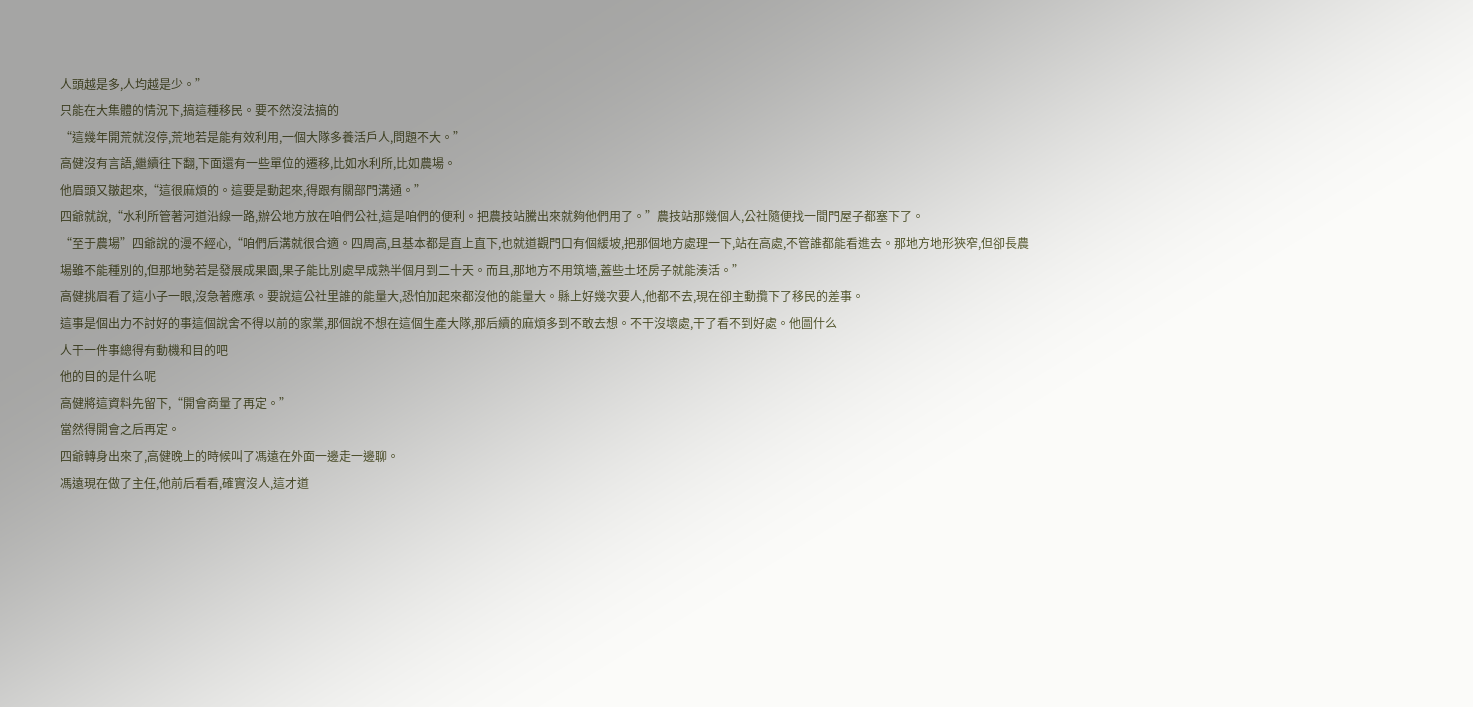人頭越是多,人均越是少。”
只能在大集體的情況下,搞這種移民。要不然沒法搞的
“這幾年開荒就沒停,荒地若是能有效利用,一個大隊多養活戶人,問題不大。”
高健沒有言語,繼續往下翻,下面還有一些單位的遷移,比如水利所,比如農場。
他眉頭又皺起來,“這很麻煩的。這要是動起來,得跟有關部門溝通。”
四爺就說,“水利所管著河道沿線一路,辦公地方放在咱們公社,這是咱們的便利。把農技站騰出來就夠他們用了。”農技站那幾個人,公社隨便找一間門屋子都塞下了。
“至于農場”四爺說的漫不經心,“咱們后溝就很合適。四周高,且基本都是直上直下,也就道觀門口有個緩坡,把那個地方處理一下,站在高處,不管誰都能看進去。那地方地形狹窄,但卻長農場雖不能種別的,但那地勢若是發展成果園,果子能比別處早成熟半個月到二十天。而且,那地方不用筑墻,蓋些土坯房子就能湊活。”
高健挑眉看了這小子一眼,沒急著應承。要說這公社里誰的能量大,恐怕加起來都沒他的能量大。縣上好幾次要人,他都不去,現在卻主動攬下了移民的差事。
這事是個出力不討好的事這個說舍不得以前的家業,那個說不想在這個生產大隊,那后續的麻煩多到不敢去想。不干沒壞處,干了看不到好處。他圖什么
人干一件事總得有動機和目的吧
他的目的是什么呢
高健將這資料先留下,“開會商量了再定。”
當然得開會之后再定。
四爺轉身出來了,高健晚上的時候叫了馮遠在外面一邊走一邊聊。
馮遠現在做了主任,他前后看看,確實沒人,這才道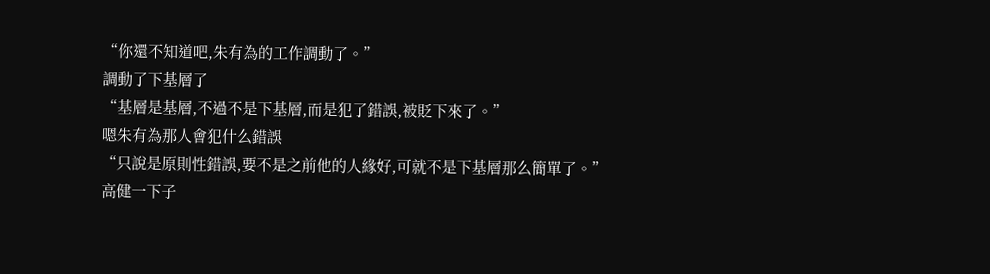“你還不知道吧,朱有為的工作調動了。”
調動了下基層了
“基層是基層,不過不是下基層,而是犯了錯誤,被貶下來了。”
嗯朱有為那人會犯什么錯誤
“只說是原則性錯誤,要不是之前他的人緣好,可就不是下基層那么簡單了。”
高健一下子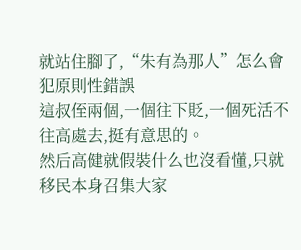就站住腳了,“朱有為那人”怎么會犯原則性錯誤
這叔侄兩個,一個往下貶,一個死活不往高處去,挺有意思的。
然后高健就假裝什么也沒看懂,只就移民本身召集大家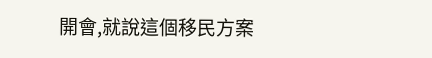開會,就說這個移民方案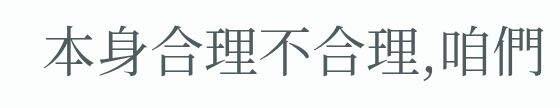本身合理不合理,咱們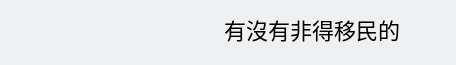有沒有非得移民的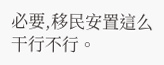必要,移民安置這么干行不行。